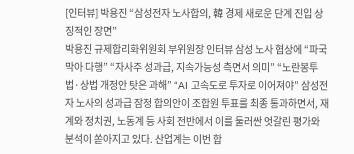[인터뷰] 박용진 “삼성전자 노사합의, 韓 경제 새로운 단계 진입 상징적인 장면”
박용진 규제합리화위원회 부위원장 인터뷰 삼성 노사 협상에 “파국 막아 다행” “자사주 성과급, 지속가능성 측면서 의미” “노란봉투법·상법 개정안 탓은 과해” “AI 고속도로 투자로 이어져야” 삼성전자 노사의 성과급 잠정 합의안이 조합원 투표를 최종 통과하면서, 재계와 정치권, 노동계 등 사회 전반에서 이를 둘러싼 엇갈린 평가와 분석이 쏟아지고 있다. 산업계는 이번 합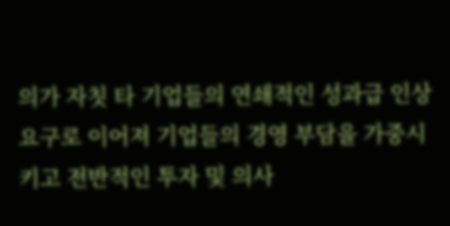의가 자칫 타 기업들의 연쇄적인 성과급 인상 요구로 이어져 기업들의 경영 부담을 가중시키고 전반적인 투자 및 의사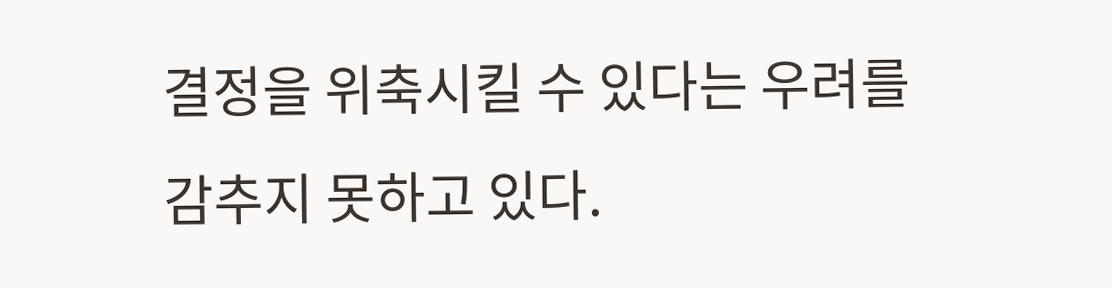결정을 위축시킬 수 있다는 우려를 감추지 못하고 있다.